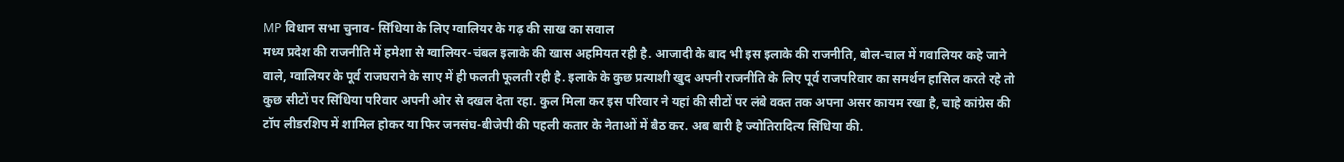MP विधान सभा चुनाव- सिंधिया के लिए ग्वालियर के गढ़ की साख का सवाल
मध्य प्रदेश की राजनीति में हमेशा से ग्वालियर-चंबल इलाके की खास अहमियत रही है. आजादी के बाद भी इस इलाके की राजनीति, बोल-चाल में गवालियर कहे जाने वाले, ग्वालियर के पूर्व राजघराने के साए में ही फलती फूलती रही है. इलाके के कुछ प्रत्याशी खुद अपनी राजनीति के लिए पूर्व राजपरिवार का समर्थन हासिल करते रहे तो कुछ सीटों पर सिंधिया परिवार अपनी ओर से दखल देता रहा. कुल मिला कर इस परिवार ने यहां की सीटों पर लंबे वक्त तक अपना असर कायम रखा है, चाहे कांग्रेस की टॉप लीडरशिप में शामिल होकर या फिर जनसंघ-बीजेपी की पहली कतार के नेताओं में बैठ कर. अब बारी है ज्योतिरादित्य सिंधिया की.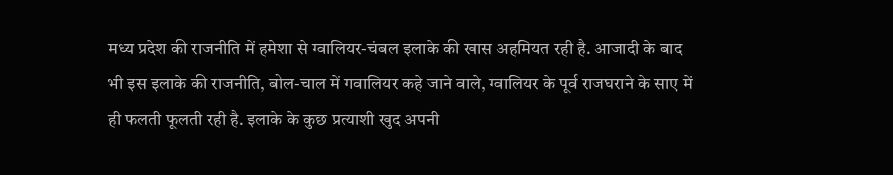मध्य प्रदेश की राजनीति में हमेशा से ग्वालियर-चंबल इलाके की खास अहमियत रही है. आजादी के बाद भी इस इलाके की राजनीति, बोल-चाल में गवालियर कहे जाने वाले, ग्वालियर के पूर्व राजघराने के साए में ही फलती फूलती रही है. इलाके के कुछ प्रत्याशी खुद अपनी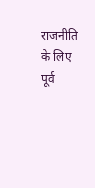राजनीति के लिए पूर्व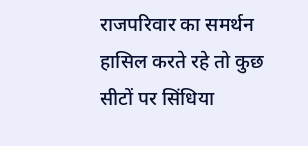राजपरिवार का समर्थन हासिल करते रहे तो कुछ सीटों पर सिंधिया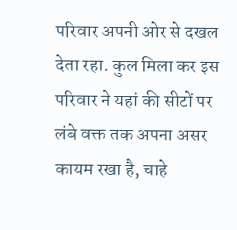परिवार अपनी ओर से दखल देता रहा. कुल मिला कर इस परिवार ने यहां की सीटों पर लंबे वक्त तक अपना असर कायम रखा है, चाहे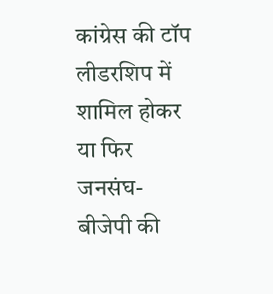कांग्रेस की टॉप लीडरशिप में शामिल होकर या फिर जनसंघ-बीजेपी की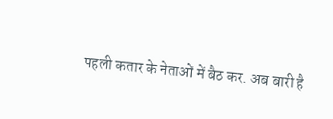पहली कतार के नेताओं में बैठ कर. अब बारी है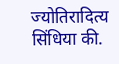ज्योतिरादित्य सिंधिया की.